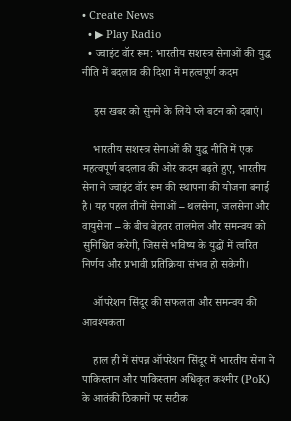• Create News
  • ▶ Play Radio
  • ज्वाइंट वॉर रूम: भारतीय सशस्त्र सेनाओं की युद्ध नीति में बदलाव की दिशा में महत्वपूर्ण कदम

    इस खबर को सुनने के लिये प्ले बटन को दबाएं।

    भारतीय सशस्त्र सेनाओं की युद्ध नीति में एक महत्वपूर्ण बदलाव की ओर कदम बढ़ते हुए, भारतीय सेना ने ज्वाइंट वॉर रूम की स्थापना की योजना बनाई है। यह पहल तीनों सेनाओं – थलसेना, जलसेना और वायुसेना – के बीच बेहतर तालमेल और समन्वय को सुनिश्चित करेगी, जिससे भविष्य के युद्धों में त्वरित निर्णय और प्रभावी प्रतिक्रिया संभव हो सकेगी।

    ऑपरेशन सिंदूर की सफलता और समन्वय की आवश्यकता

    हाल ही में संपन्न ऑपरेशन सिंदूर में भारतीय सेना ने पाकिस्तान और पाकिस्तान अधिकृत कश्मीर (PoK) के आतंकी ठिकानों पर सटीक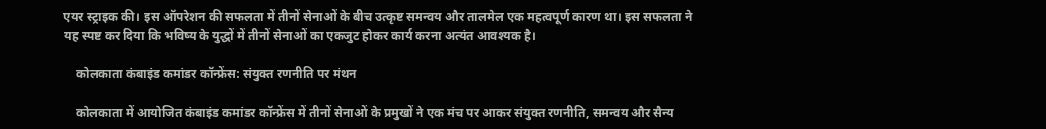एयर स्ट्राइक की। इस ऑपरेशन की सफलता में तीनों सेनाओं के बीच उत्कृष्ट समन्वय और तालमेल एक महत्वपूर्ण कारण था। इस सफलता ने यह स्पष्ट कर दिया कि भविष्य के युद्धों में तीनों सेनाओं का एकजुट होकर कार्य करना अत्यंत आवश्यक है।

    कोलकाता कंबाइंड कमांडर कॉन्फ्रेंस: संयुक्त रणनीति पर मंथन

    कोलकाता में आयोजित कंबाइंड कमांडर कॉन्फ्रेंस में तीनों सेनाओं के प्रमुखों ने एक मंच पर आकर संयुक्त रणनीति, समन्वय और सैन्य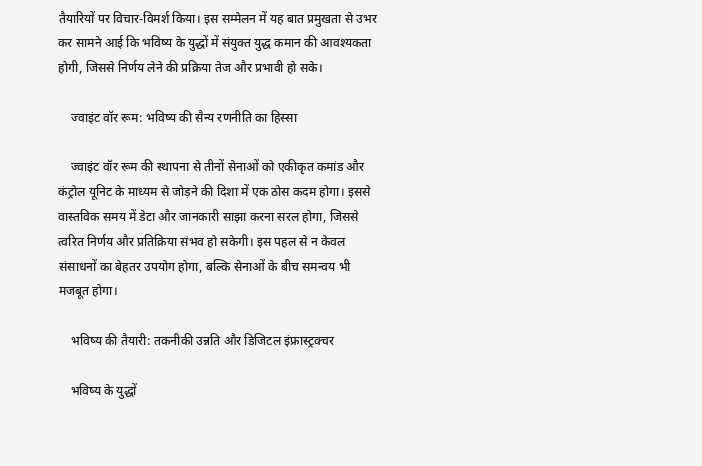तैयारियों पर विचार-विमर्श किया। इस सम्मेलन में यह बात प्रमुखता से उभर कर सामने आई कि भविष्य के युद्धों में संयुक्त युद्ध कमान की आवश्यकता होगी, जिससे निर्णय लेने की प्रक्रिया तेज और प्रभावी हो सके।

    ज्वाइंट वॉर रूम: भविष्य की सैन्य रणनीति का हिस्सा

    ज्वाइंट वॉर रूम की स्थापना से तीनों सेनाओं को एकीकृत कमांड और कंट्रोल यूनिट के माध्यम से जोड़ने की दिशा में एक ठोस कदम होगा। इससे वास्तविक समय में डेटा और जानकारी साझा करना सरल होगा, जिससे त्वरित निर्णय और प्रतिक्रिया संभव हो सकेगी। इस पहल से न केवल संसाधनों का बेहतर उपयोग होगा, बल्कि सेनाओं के बीच समन्वय भी मजबूत होगा।

    भविष्य की तैयारी: तकनीकी उन्नति और डिजिटल इंफ्रास्ट्रक्चर

    भविष्य के युद्धों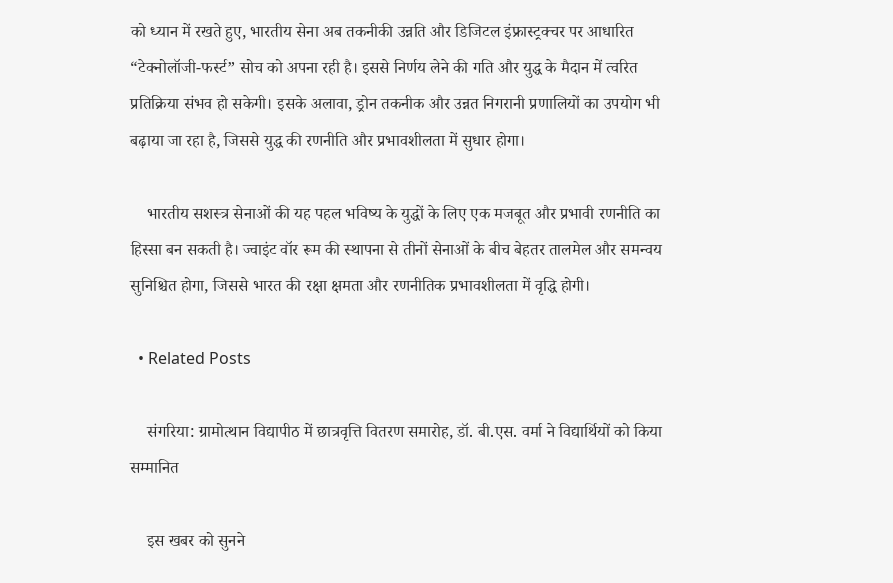को ध्यान में रखते हुए, भारतीय सेना अब तकनीकी उन्नति और डिजिटल इंफ्रास्ट्रक्चर पर आधारित “टेक्नोलॉजी-फर्स्ट” सोच को अपना रही है। इससे निर्णय लेने की गति और युद्ध के मैदान में त्वरित प्रतिक्रिया संभव हो सकेगी। इसके अलावा, ड्रोन तकनीक और उन्नत निगरानी प्रणालियों का उपयोग भी बढ़ाया जा रहा है, जिससे युद्ध की रणनीति और प्रभावशीलता में सुधार होगा।

    भारतीय सशस्त्र सेनाओं की यह पहल भविष्य के युद्धों के लिए एक मजबूत और प्रभावी रणनीति का हिस्सा बन सकती है। ज्वाइंट वॉर रूम की स्थापना से तीनों सेनाओं के बीच बेहतर तालमेल और समन्वय सुनिश्चित होगा, जिससे भारत की रक्षा क्षमता और रणनीतिक प्रभावशीलता में वृद्धि होगी।

  • Related Posts

    संगरिया: ग्रामोत्थान विद्यापीठ में छात्रवृत्ति वितरण समारोह, डॉ. बी.एस. वर्मा ने विद्यार्थियों को किया सम्मानित

    इस खबर को सुनने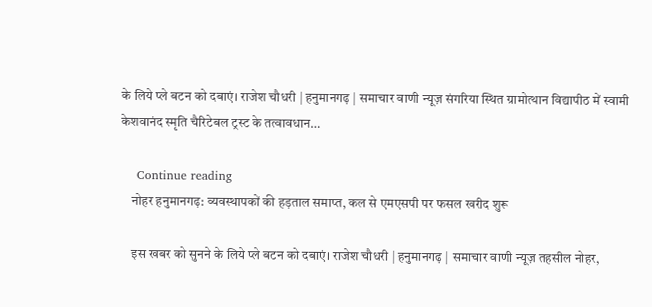के लिये प्ले बटन को दबाएं। राजेश चौधरी | हनुमानगढ़ | समाचार वाणी न्यूज़ संगरिया स्थित ग्रामोत्थान विद्यापीठ में स्वामी केशवानंद स्मृति चैरिटेबल ट्रस्ट के तत्वावधान…

    Continue reading
    नोहर हनुमानगढ़: व्यवस्थापकों की हड़ताल समाप्त, कल से एमएसपी पर फसल खरीद शुरू

    इस खबर को सुनने के लिये प्ले बटन को दबाएं। राजेश चौधरी | हनुमानगढ़ | समाचार वाणी न्यूज़ तहसील नोहर,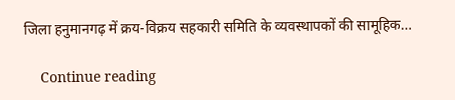जिला हनुमानगढ़ में क्रय-विक्रय सहकारी समिति के व्यवस्थापकों की सामूहिक…

    Continue reading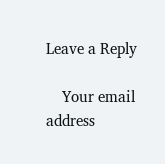Leave a Reply

    Your email address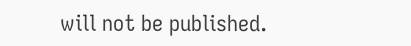will not be published.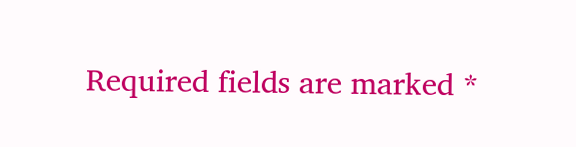Required fields are marked *